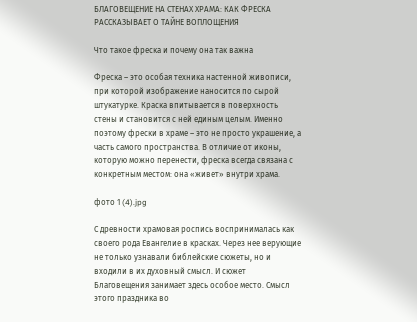БЛАГОВЕЩЕНИЕ НА СТЕНАХ ХРАМА: КАК ФРЕСКА РАССКАЗЫВАЕТ О ТАЙНЕ ВОПЛОЩЕНИЯ

Что такое фреска и почему она так важна

Фреска – это особая техника настенной живописи, при которой изображение наносится по сырой штукатурке. Краска впитывается в поверхность стены и становится с ней единым целым. Именно поэтому фрески в храме – это не просто украшение, а часть самого пространства. В отличие от иконы, которую можно перенести, фреска всегда связана с конкретным местом: она «живет» внутри храма.

фото 1 (4).jpg

С древности храмовая роспись воспринималась как своего рода Евангелие в красках. Через нее верующие не только узнавали библейские сюжеты, но и входили в их духовный смысл. И сюжет Благовещения занимает здесь особое место. Смысл этого праздника во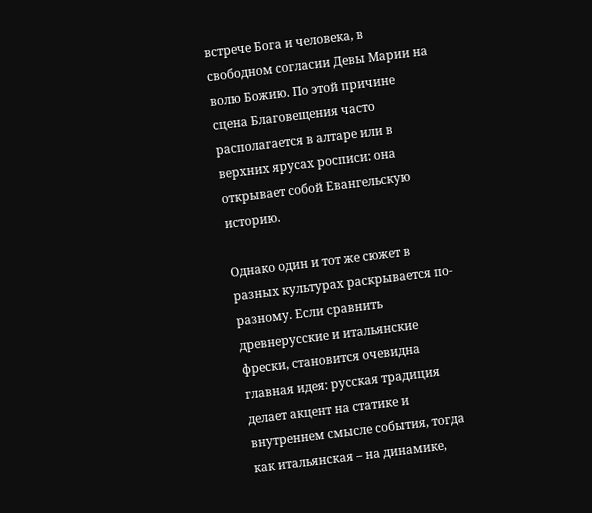встрече Бога и человека, в свободном согласии Девы Марии на волю Божию. По этой причине сцена Благовещения часто располагается в алтаре или в верхних ярусах росписи: она открывает собой Евангельскую историю.

Однако один и тот же сюжет в разных культурах раскрывается по-разному. Если сравнить древнерусские и итальянские фрески, становится очевидна главная идея: русская традиция делает акцент на статике и внутреннем смысле события, тогда как итальянская – на динамике,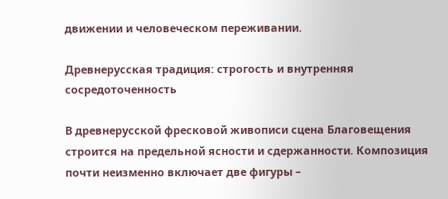движении и человеческом переживании.

Древнерусская традиция: строгость и внутренняя сосредоточенность

В древнерусской фресковой живописи сцена Благовещения строится на предельной ясности и сдержанности. Композиция почти неизменно включает две фигуры –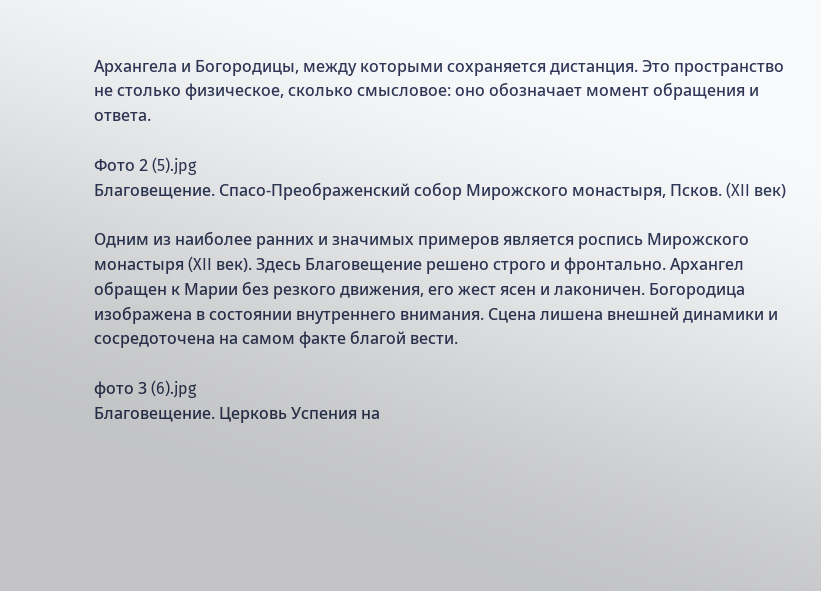Архангела и Богородицы, между которыми сохраняется дистанция. Это пространство не столько физическое, сколько смысловое: оно обозначает момент обращения и ответа.

Фото 2 (5).jpg
Благовещение. Спасо-Преображенский собор Мирожского монастыря, Псков. (XII век)

Одним из наиболее ранних и значимых примеров является роспись Мирожского монастыря (XII век). Здесь Благовещение решено строго и фронтально. Архангел обращен к Марии без резкого движения, его жест ясен и лаконичен. Богородица изображена в состоянии внутреннего внимания. Сцена лишена внешней динамики и сосредоточена на самом факте благой вести.

фото 3 (6).jpg
Благовещение. Церковь Успения на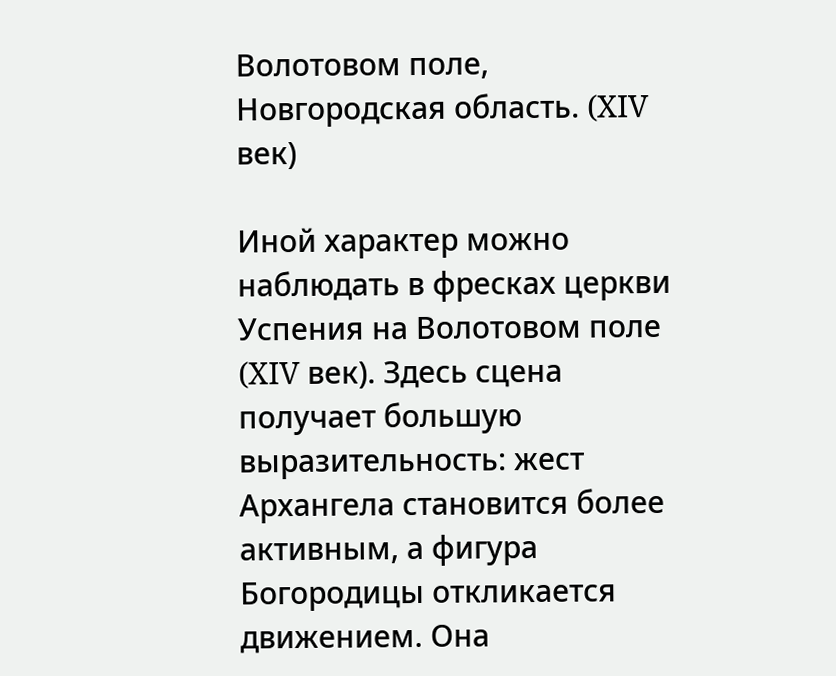Волотовом поле, Новгородская область. (XIV век)

Иной характер можно наблюдать в фресках церкви Успения на Волотовом поле (XIV век). Здесь сцена получает большую выразительность: жест Архангела становится более активным, а фигура Богородицы откликается движением. Она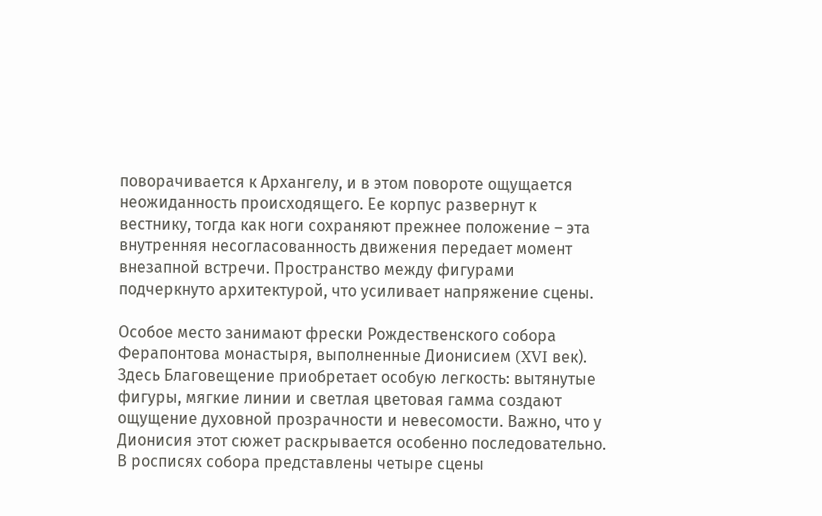поворачивается к Архангелу, и в этом повороте ощущается неожиданность происходящего. Ее корпус развернут к вестнику, тогда как ноги сохраняют прежнее положение – эта внутренняя несогласованность движения передает момент внезапной встречи. Пространство между фигурами подчеркнуто архитектурой, что усиливает напряжение сцены.

Особое место занимают фрески Рождественского собора Ферапонтова монастыря, выполненные Дионисием (XVI век). Здесь Благовещение приобретает особую легкость: вытянутые фигуры, мягкие линии и светлая цветовая гамма создают ощущение духовной прозрачности и невесомости. Важно, что у Дионисия этот сюжет раскрывается особенно последовательно. В росписях собора представлены четыре сцены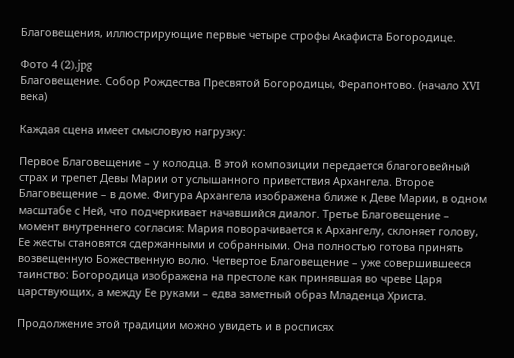Благовещения, иллюстрирующие первые четыре строфы Акафиста Богородице.

Фото 4 (2).jpg
Благовещение. Собор Рождества Пресвятой Богородицы, Ферапонтово. (начало XVI века)

Каждая сцена имеет смысловую нагрузку:

Первое Благовещение – у колодца. В этой композиции передается благоговейный страх и трепет Девы Марии от услышанного приветствия Архангела. Второе Благовещение – в доме. Фигура Архангела изображена ближе к Деве Марии, в одном масштабе с Ней, что подчеркивает начавшийся диалог. Третье Благовещение – момент внутреннего согласия: Мария поворачивается к Архангелу, склоняет голову, Ее жесты становятся сдержанными и собранными. Она полностью готова принять возвещенную Божественную волю. Четвертое Благовещение – уже совершившееся таинство: Богородица изображена на престоле как принявшая во чреве Царя царствующих, а между Ее руками – едва заметный образ Младенца Христа.

Продолжение этой традиции можно увидеть и в росписях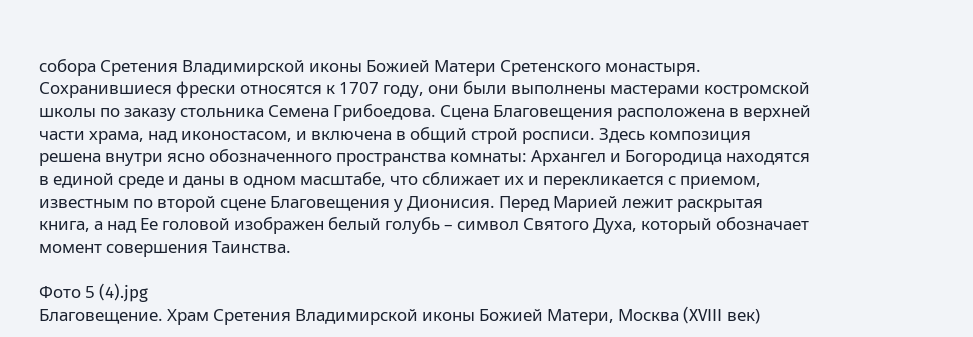собора Сретения Владимирской иконы Божией Матери Сретенского монастыря. Сохранившиеся фрески относятся к 1707 году, они были выполнены мастерами костромской школы по заказу стольника Семена Грибоедова. Сцена Благовещения расположена в верхней части храма, над иконостасом, и включена в общий строй росписи. Здесь композиция решена внутри ясно обозначенного пространства комнаты: Архангел и Богородица находятся в единой среде и даны в одном масштабе, что сближает их и перекликается с приемом, известным по второй сцене Благовещения у Дионисия. Перед Марией лежит раскрытая книга, а над Ее головой изображен белый голубь – символ Святого Духа, который обозначает момент совершения Таинства.

Фото 5 (4).jpg
Благовещение. Храм Сретения Владимирской иконы Божией Матери, Москва (XVIII век)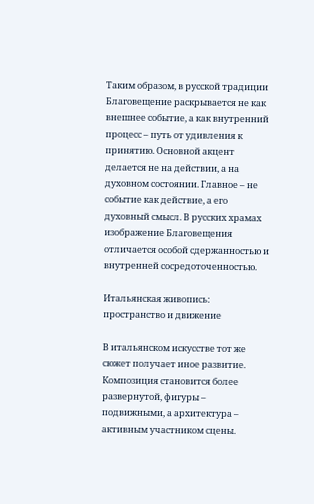Таким образом, в русской традиции Благовещение раскрывается не как внешнее событие, а как внутренний процесс – путь от удивления к принятию. Основной акцент делается не на действии, а на духовном состоянии. Главное – не событие как действие, а его духовный смысл. В русских храмах изображение Благовещения отличается особой сдержанностью и внутренней сосредоточенностью.

Итальянская живопись: пространство и движение

В итальянском искусстве тот же сюжет получает иное развитие. Композиция становится более развернутой, фигуры – подвижными, а архитектура – активным участником сцены.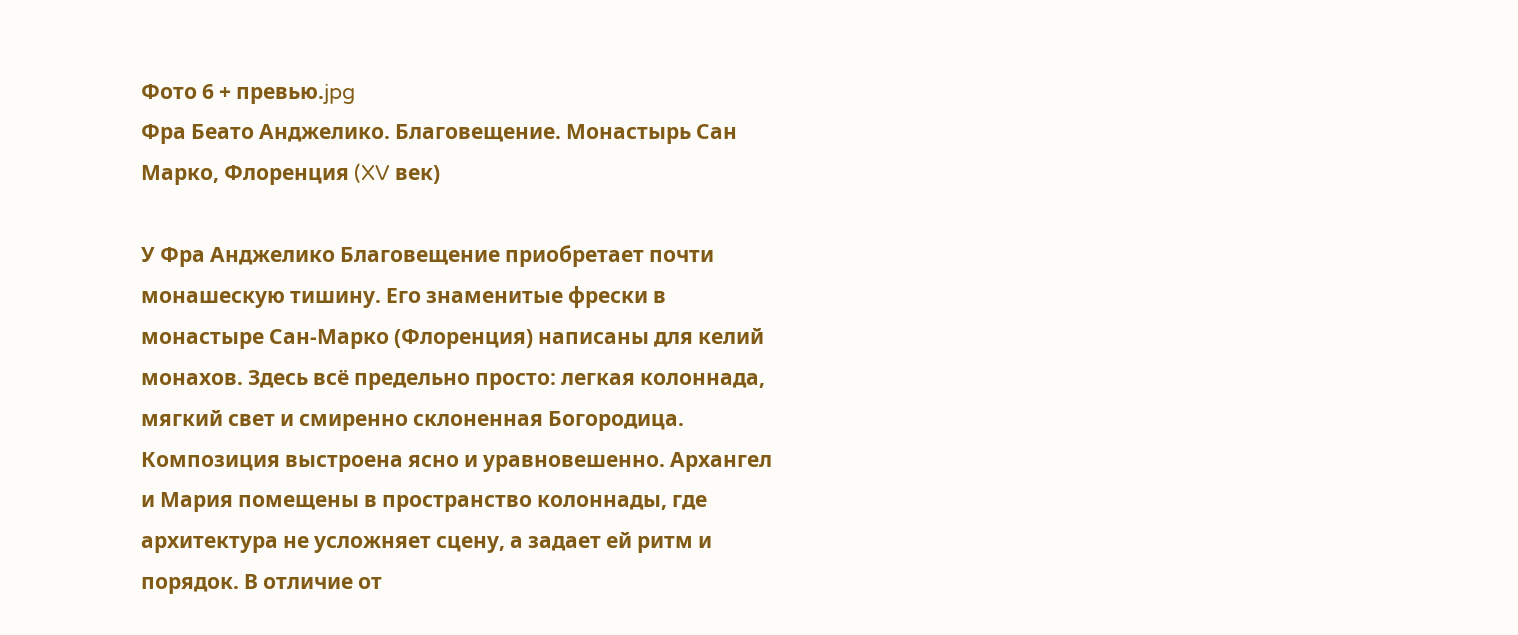Фото 6 + превью.jpg
Фра Беато Анджелико. Благовещение. Монастырь Сан Марко, Флоренция (XV век)

У Фра Анджелико Благовещение приобретает почти монашескую тишину. Его знаменитые фрески в монастыре Сан-Марко (Флоренция) написаны для келий монахов. Здесь всё предельно просто: легкая колоннада, мягкий свет и смиренно склоненная Богородица. Композиция выстроена ясно и уравновешенно. Архангел и Мария помещены в пространство колоннады, где архитектура не усложняет сцену, а задает ей ритм и порядок. В отличие от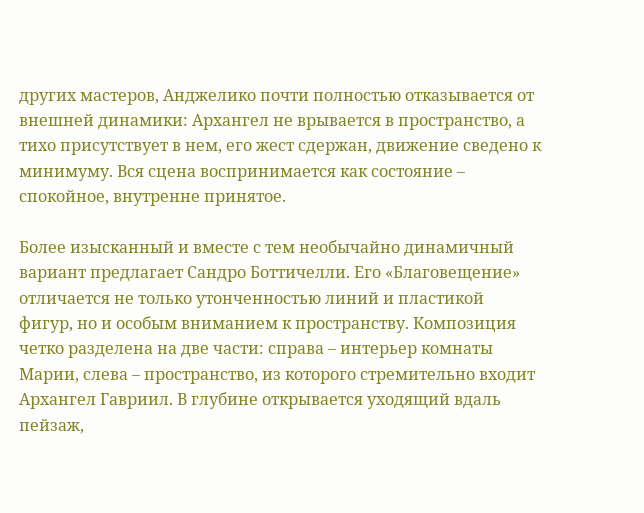других мастеров, Анджелико почти полностью отказывается от внешней динамики: Архангел не врывается в пространство, а тихо присутствует в нем, его жест сдержан, движение сведено к минимуму. Вся сцена воспринимается как состояние – спокойное, внутренне принятое.

Более изысканный и вместе с тем необычайно динамичный вариант предлагает Сандро Боттичелли. Его «Благовещение» отличается не только утонченностью линий и пластикой фигур, но и особым вниманием к пространству. Композиция четко разделена на две части: справа – интерьер комнаты Марии, слева – пространство, из которого стремительно входит Архангел Гавриил. В глубине открывается уходящий вдаль пейзаж,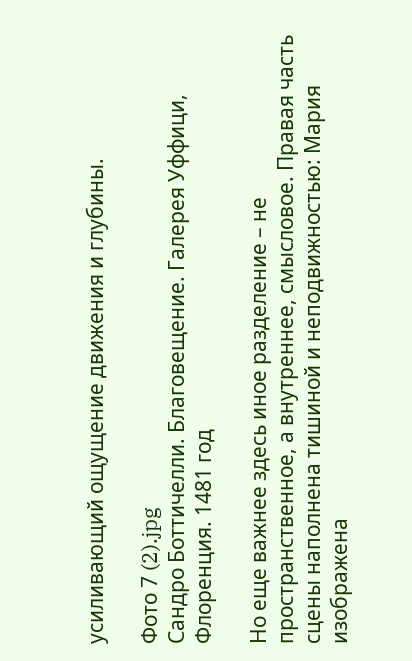усиливающий ощущение движения и глубины.

Фото 7 (2).jpg
Сандро Боттичелли. Благовещение. Галерея Уффици, Флоренция. 1481 год

Но еще важнее здесь иное разделение – не пространственное, а внутреннее, смысловое. Правая часть сцены наполнена тишиной и неподвижностью: Мария изображена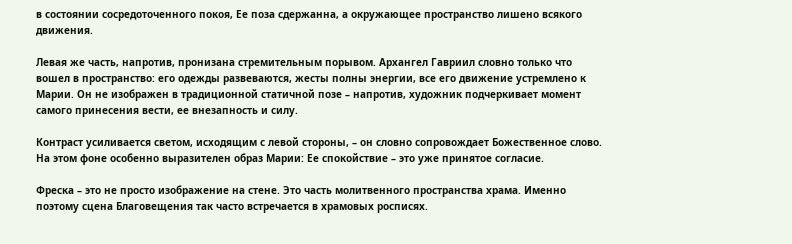в состоянии сосредоточенного покоя, Ее поза сдержанна, а окружающее пространство лишено всякого движения.

Левая же часть, напротив, пронизана стремительным порывом. Архангел Гавриил словно только что вошел в пространство: его одежды развеваются, жесты полны энергии, все его движение устремлено к Марии. Он не изображен в традиционной статичной позе – напротив, художник подчеркивает момент самого принесения вести, ее внезапность и силу.

Контраст усиливается светом, исходящим с левой стороны, – он словно сопровождает Божественное слово. На этом фоне особенно выразителен образ Марии: Ее спокойствие – это уже принятое согласие.

Фреска – это не просто изображение на стене. Это часть молитвенного пространства храма. Именно поэтому сцена Благовещения так часто встречается в храмовых росписях.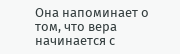Она напоминает о том, что вера начинается с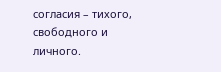согласия – тихого, свободного и личного.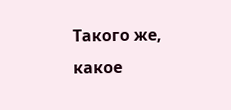Такого же, какое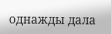однажды дала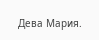Дева Мария.